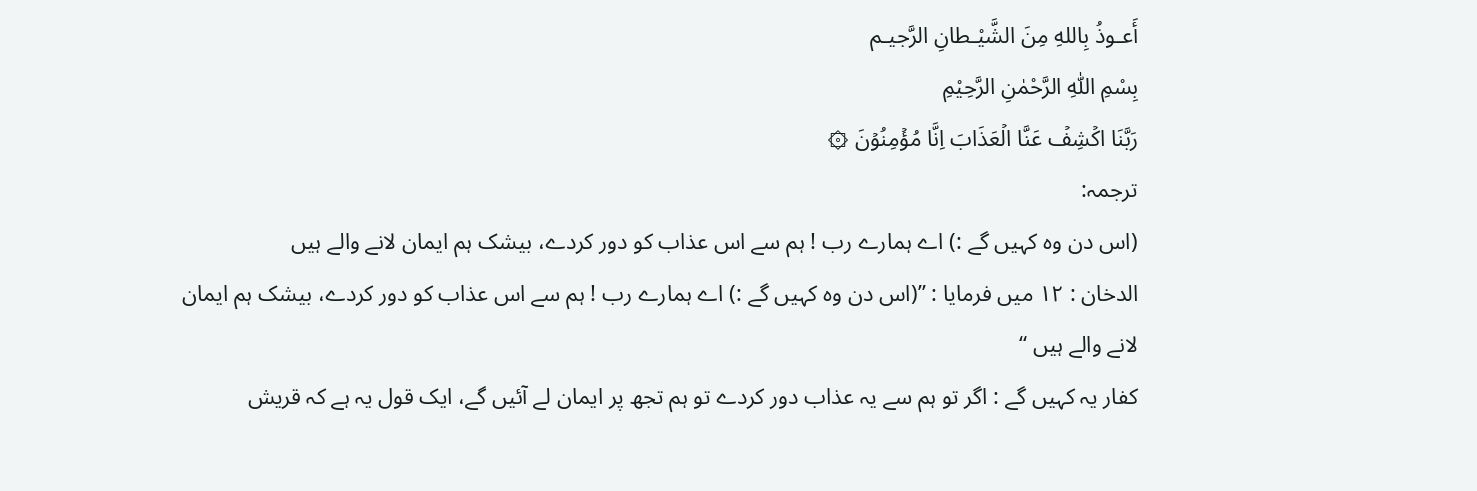أَعـوذُ بِاللهِ مِنَ الشَّيْـطانِ الرَّجيـم
بِسْمِ اللّٰهِ الرَّحْمٰنِ الرَّحِيْمِ
رَبَّنَا اكۡشِفۡ عَنَّا الۡعَذَابَ اِنَّا مُؤۡمِنُوۡنَ ۞
ترجمہ:
(اس دن وہ کہیں گے :) اے ہمارے رب ! ہم سے اس عذاب کو دور کردے، بیشک ہم ایمان لانے والے ہیں
الدخان : ١٢ میں فرمایا : ”(اس دن وہ کہیں گے :) اے ہمارے رب ! ہم سے اس عذاب کو دور کردے، بیشک ہم ایمان لانے والے ہیں “
کفار یہ کہیں گے : اگر تو ہم سے یہ عذاب دور کردے تو ہم تجھ پر ایمان لے آئیں گے، ایک قول یہ ہے کہ قریش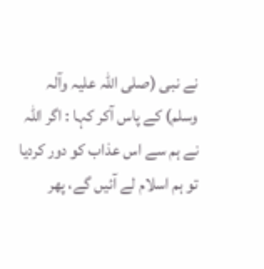نے نبی (صلی اللہ علیہ وآلہ وسلم) کے پاس آکر کہا : اگر اللہ نے ہم سے اس عذاب کو دور کردیا تو ہم اسلام لے آئیں گے، پھر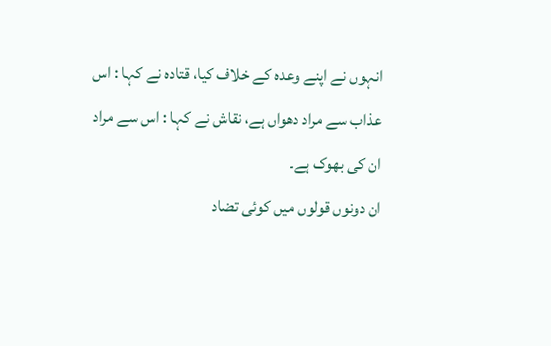انہوں نے اپنے وعدہ کے خلاف کیا، قتادہ نے کہا : اس عذاب سے مراد دھواں ہے، نقاش نے کہا : اس سے مراد ان کی بھوک ہے۔
ان دونوں قولوں میں کوئی تضاد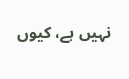نہیں ہے، کیوں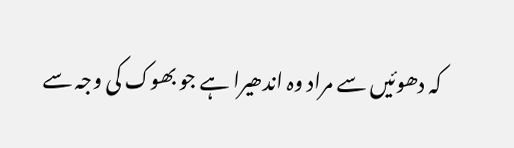کہ دھوئیں سے مراد وہ اندھیرا ہے جو بھوک کی وجہ سے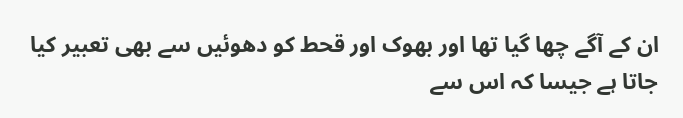ان کے آگے چھا گیا تھا اور بھوک اور قحط کو دھوئیں سے بھی تعبیر کیا جاتا ہے جیسا کہ اس سے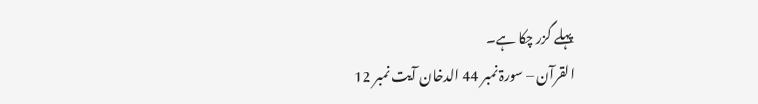پہلے گزر چکا ہے۔
القرآن – سورۃ نمبر 44 الدخان آیت نمبر 12